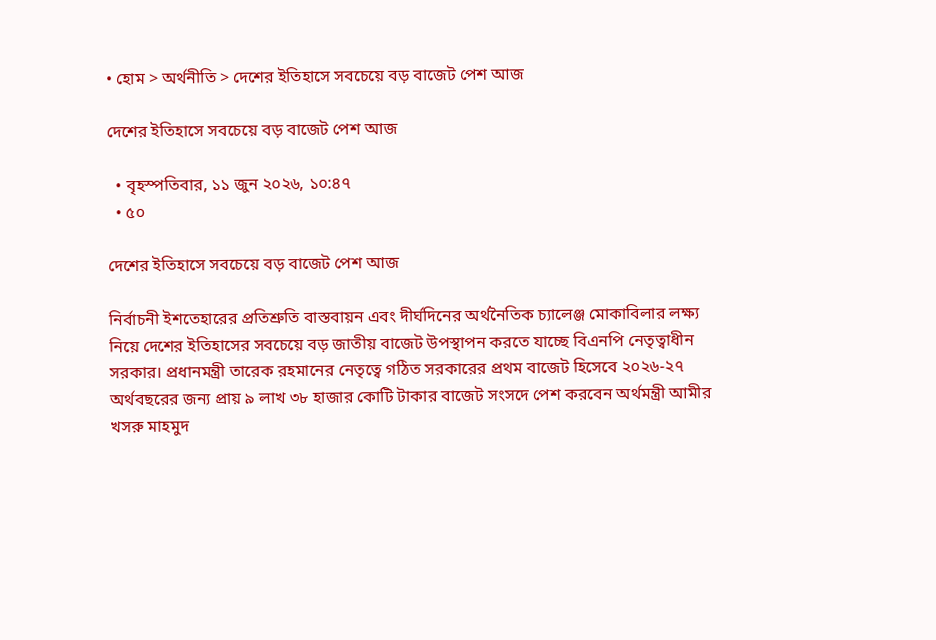• হোম > অর্থনীতি > দেশের ইতিহাসে সবচেয়ে বড় বাজেট পেশ আজ

দেশের ইতিহাসে সবচেয়ে বড় বাজেট পেশ আজ

  • বৃহস্পতিবার, ১১ জুন ২০২৬, ১০:৪৭
  • ৫০

দেশের ইতিহাসে সবচেয়ে বড় বাজেট পেশ আজ

নির্বাচনী ইশতেহারের প্রতিশ্রুতি বাস্তবায়ন এবং দীর্ঘদিনের অর্থনৈতিক চ্যালেঞ্জ মোকাবিলার লক্ষ্য নিয়ে দেশের ইতিহাসের সবচেয়ে বড় জাতীয় বাজেট উপস্থাপন করতে যাচ্ছে বিএনপি নেতৃত্বাধীন সরকার। প্রধানমন্ত্রী তারেক রহমানের নেতৃত্বে গঠিত সরকারের প্রথম বাজেট হিসেবে ২০২৬-২৭ অর্থবছরের জন্য প্রায় ৯ লাখ ৩৮ হাজার কোটি টাকার বাজেট সংসদে পেশ করবেন অর্থমন্ত্রী আমীর খসরু মাহমুদ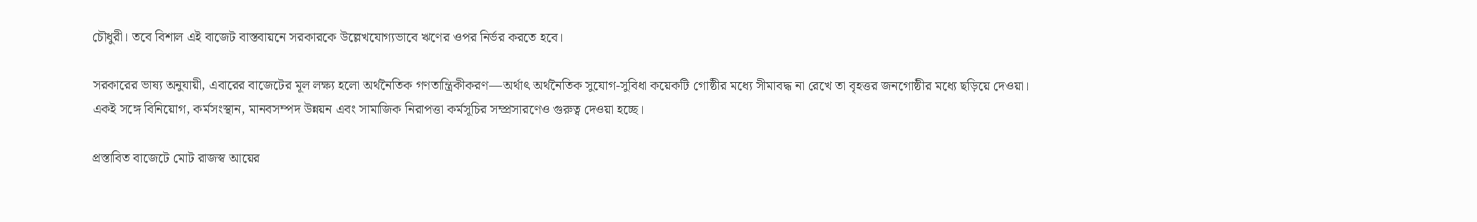চৌধুরী। তবে বিশাল এই বাজেট বাস্তবায়নে সরকারকে উল্লেখযোগ্যভাবে ঋণের ওপর নির্ভর করতে হবে।

সরকারের ভাষ্য অনুযায়ী, এবারের বাজেটের মূল লক্ষ্য হলো অর্থনৈতিক গণতান্ত্রিকীকরণ—অর্থাৎ অর্থনৈতিক সুযোগ-সুবিধা কয়েকটি গোষ্ঠীর মধ্যে সীমাবদ্ধ না রেখে তা বৃহত্তর জনগোষ্ঠীর মধ্যে ছড়িয়ে দেওয়া। একই সঙ্গে বিনিয়োগ, কর্মসংস্থান, মানবসম্পদ উন্নয়ন এবং সামাজিক নিরাপত্তা কর্মসূচির সম্প্রসারণেও গুরুত্ব দেওয়া হচ্ছে।

প্রস্তাবিত বাজেটে মোট রাজস্ব আয়ের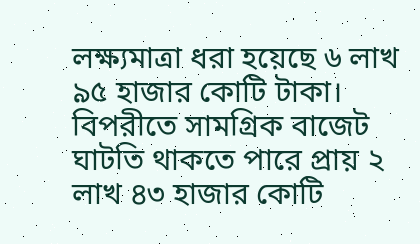লক্ষ্যমাত্রা ধরা হয়েছে ৬ লাখ ৯৫ হাজার কোটি টাকা। বিপরীতে সামগ্রিক বাজেট ঘাটতি থাকতে পারে প্রায় ২ লাখ ৪৩ হাজার কোটি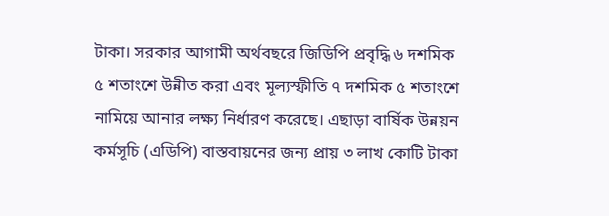টাকা। সরকার আগামী অর্থবছরে জিডিপি প্রবৃদ্ধি ৬ দশমিক ৫ শতাংশে উন্নীত করা এবং মূল্যস্ফীতি ৭ দশমিক ৫ শতাংশে নামিয়ে আনার লক্ষ্য নির্ধারণ করেছে। এছাড়া বার্ষিক উন্নয়ন কর্মসূচি (এডিপি) বাস্তবায়নের জন্য প্রায় ৩ লাখ কোটি টাকা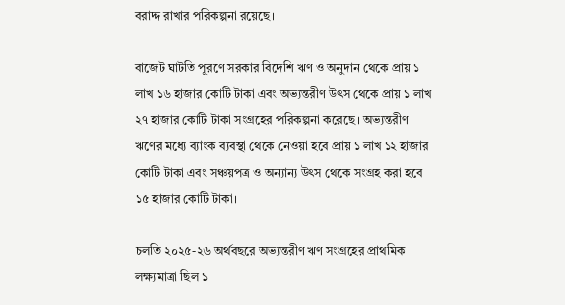বরাদ্দ রাখার পরিকল্পনা রয়েছে।

বাজেট ঘাটতি পূরণে সরকার বিদেশি ঋণ ও অনুদান থেকে প্রায় ১ লাখ ১৬ হাজার কোটি টাকা এবং অভ্যন্তরীণ উৎস থেকে প্রায় ১ লাখ ২৭ হাজার কোটি টাকা সংগ্রহের পরিকল্পনা করেছে। অভ্যন্তরীণ ঋণের মধ্যে ব্যাংক ব্যবস্থা থেকে নেওয়া হবে প্রায় ১ লাখ ১২ হাজার কোটি টাকা এবং সঞ্চয়পত্র ও অন্যান্য উৎস থেকে সংগ্রহ করা হবে ১৫ হাজার কোটি টাকা।

চলতি ২০২৫-২৬ অর্থবছরে অভ্যন্তরীণ ঋণ সংগ্রহের প্রাথমিক লক্ষ্যমাত্রা ছিল ১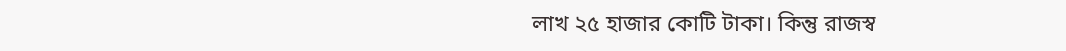লাখ ২৫ হাজার কোটি টাকা। কিন্তু রাজস্ব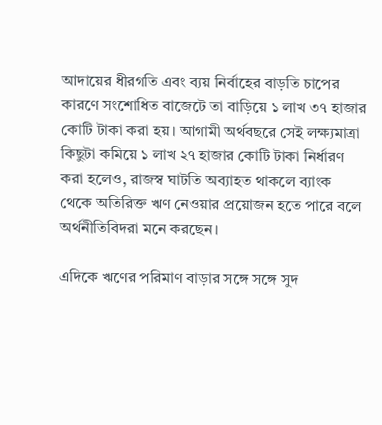আদায়ের ধীরগতি এবং ব্যয় নির্বাহের বাড়তি চাপের কারণে সংশোধিত বাজেটে তা বাড়িয়ে ১ লাখ ৩৭ হাজার কোটি টাকা করা হয়। আগামী অর্থবছরে সেই লক্ষ্যমাত্রা কিছুটা কমিয়ে ১ লাখ ২৭ হাজার কোটি টাকা নির্ধারণ করা হলেও, রাজস্ব ঘাটতি অব্যাহত থাকলে ব্যাংক থেকে অতিরিক্ত ঋণ নেওয়ার প্রয়োজন হতে পারে বলে অর্থনীতিবিদরা মনে করছেন।

এদিকে ঋণের পরিমাণ বাড়ার সঙ্গে সঙ্গে সুদ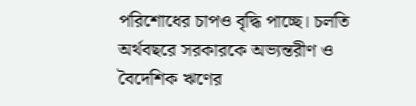পরিশোধের চাপও বৃদ্ধি পাচ্ছে। চলতি অর্থবছরে সরকারকে অভ্যন্তরীণ ও বৈদেশিক ঋণের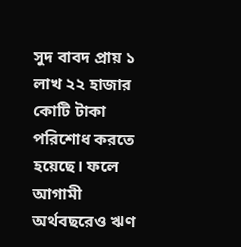সুদ বাবদ প্রায় ১ লাখ ২২ হাজার কোটি টাকা পরিশোধ করতে হয়েছে। ফলে আগামী অর্থবছরেও ঋণ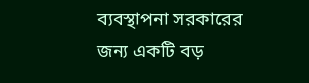ব্যবস্থাপনা সরকারের জন্য একটি বড়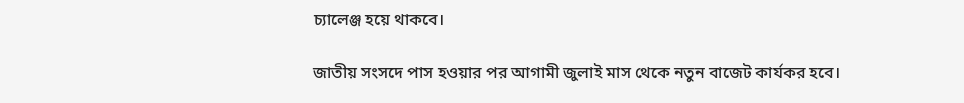চ্যালেঞ্জ হয়ে থাকবে।

জাতীয় সংসদে পাস হওয়ার পর আগামী জুলাই মাস থেকে নতুন বাজেট কার্যকর হবে।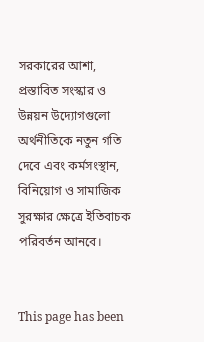সরকারের আশা, প্রস্তাবিত সংস্কার ও উন্নয়ন উদ্যোগগুলো অর্থনীতিকে নতুন গতি দেবে এবং কর্মসংস্থান, বিনিয়োগ ও সামাজিক সুরক্ষার ক্ষেত্রে ইতিবাচক পরিবর্তন আনবে।


This page has been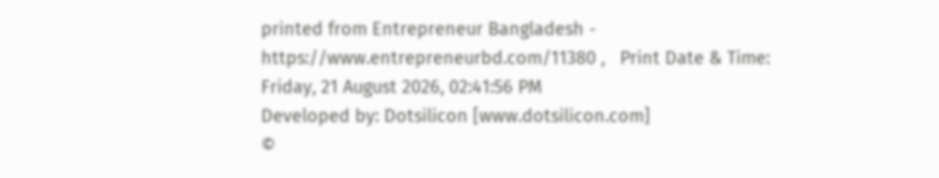printed from Entrepreneur Bangladesh - https://www.entrepreneurbd.com/11380 ,   Print Date & Time: Friday, 21 August 2026, 02:41:56 PM
Developed by: Dotsilicon [www.dotsilicon.com]
©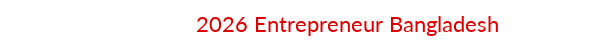2026 Entrepreneur Bangladesh